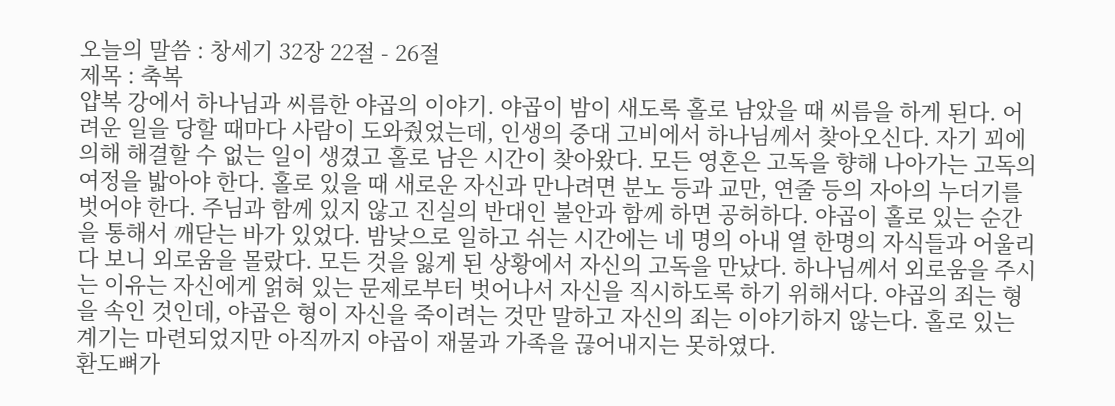오늘의 말씀 : 창세기 32장 22절 - 26절
제목 : 축복
얍복 강에서 하나님과 씨름한 야곱의 이야기. 야곱이 밤이 새도록 홀로 남았을 때 씨름을 하게 된다. 어려운 일을 당할 때마다 사람이 도와줬었는데, 인생의 중대 고비에서 하나님께서 찾아오신다. 자기 꾀에 의해 해결할 수 없는 일이 생겼고 홀로 남은 시간이 찾아왔다. 모든 영혼은 고독을 향해 나아가는 고독의 여정을 밟아야 한다. 홀로 있을 때 새로운 자신과 만나려면 분노 등과 교만, 연줄 등의 자아의 누더기를 벗어야 한다. 주님과 함께 있지 않고 진실의 반대인 불안과 함께 하면 공허하다. 야곱이 홀로 있는 순간을 통해서 깨닫는 바가 있었다. 밤낮으로 일하고 쉬는 시간에는 네 명의 아내 열 한명의 자식들과 어울리다 보니 외로움을 몰랐다. 모든 것을 잃게 된 상황에서 자신의 고독을 만났다. 하나님께서 외로움을 주시는 이유는 자신에게 얽혀 있는 문제로부터 벗어나서 자신을 직시하도록 하기 위해서다. 야곱의 죄는 형을 속인 것인데, 야곱은 형이 자신을 죽이려는 것만 말하고 자신의 죄는 이야기하지 않는다. 홀로 있는 계기는 마련되었지만 아직까지 야곱이 재물과 가족을 끊어내지는 못하였다.
환도뼈가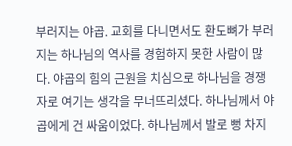부러지는 야곱. 교회를 다니면서도 환도뼈가 부러지는 하나님의 역사를 경험하지 못한 사람이 많다. 야곱의 힘의 근원을 치심으로 하나님을 경쟁자로 여기는 생각을 무너뜨리셨다. 하나님께서 야곱에게 건 싸움이었다. 하나님께서 발로 뻥 차지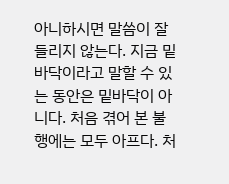아니하시면 말씀이 잘 들리지 않는다. 지금 밑바닥이라고 말할 수 있는 동안은 밑바닥이 아니다. 처음 겪어 본 불행에는 모두 아프다. 처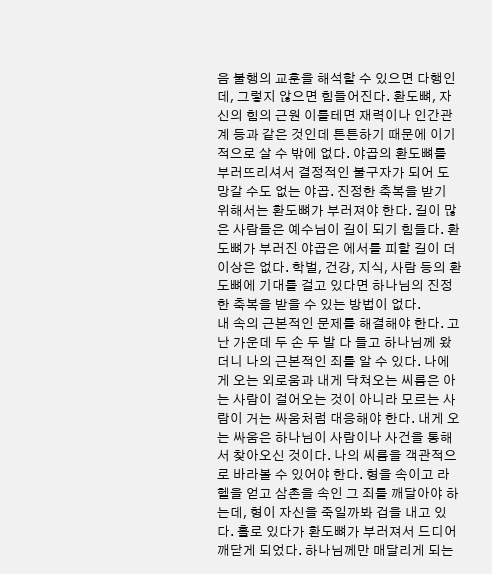음 불행의 교훈을 해석할 수 있으면 다행인데, 그렇지 않으면 힘들어진다. 환도뼈, 자신의 힘의 근원 이를테면 재력이나 인간관계 등과 같은 것인데 튼튼하기 때문에 이기적으로 살 수 밖에 없다. 야곱의 환도뼈를 부러뜨리셔서 결정적인 불구자가 되어 도망갈 수도 없는 야곱. 진정한 축복을 받기 위해서는 환도뼈가 부러져야 한다. 길이 많은 사람들은 예수님이 길이 되기 힘들다. 환도뼈가 부러진 야곱은 에서를 피할 길이 더 이상은 없다. 학벌, 건강, 지식, 사람 등의 환도뼈에 기대를 걸고 있다면 하나님의 진정한 축복을 받을 수 있는 방법이 없다.
내 속의 근본적인 문제를 해결해야 한다. 고난 가운데 두 손 두 발 다 들고 하나님께 왔더니 나의 근본적인 죄를 알 수 있다. 나에게 오는 외로움과 내게 닥쳐오는 씨름은 아는 사람이 걸어오는 것이 아니라 모르는 사람이 거는 싸움처럼 대응해야 한다. 내게 오는 싸움은 하나님이 사람이나 사건을 통해서 찾아오신 것이다. 나의 씨름을 객관적으로 바라볼 수 있어야 한다. 형을 속이고 라헬을 얻고 삼촌을 속인 그 죄를 깨달아야 하는데, 형이 자신을 죽일까봐 겁을 내고 있다. 홀로 있다가 환도뼈가 부러져서 드디어 깨닫게 되었다. 하나님께만 매달리게 되는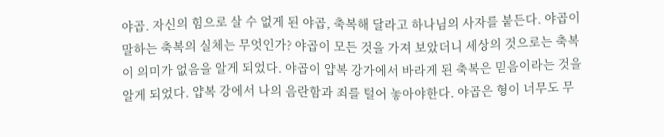야곱. 자신의 힘으로 살 수 없게 된 야곱, 축복해 달라고 하나님의 사자를 붙든다. 야곱이 말하는 축복의 실체는 무엇인가? 야곱이 모든 것을 가져 보았더니 세상의 것으로는 축복이 의미가 없음을 알게 되었다. 야곱이 얍복 강가에서 바라게 된 축복은 믿음이라는 것을 알게 되었다. 얍복 강에서 나의 음란함과 죄를 털어 놓아야한다. 야곱은 형이 너무도 무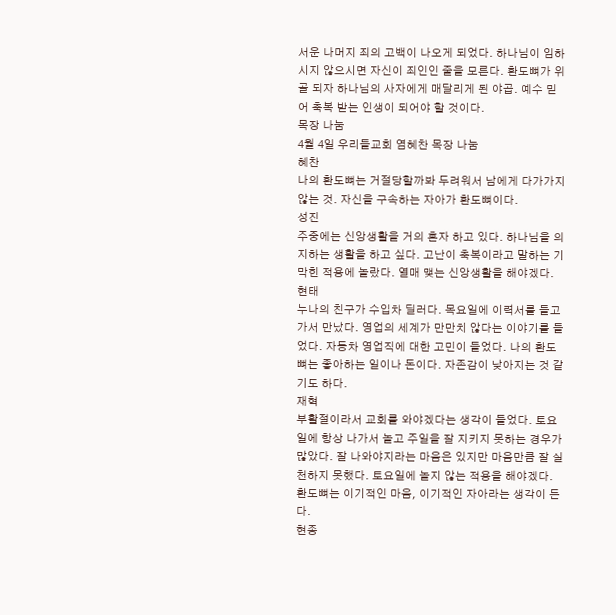서운 나머지 죄의 고백이 나오게 되었다. 하나님이 임하시지 않으시면 자신이 죄인인 줄을 모른다. 환도뼈가 위골 되자 하나님의 사자에게 매달리게 된 야곱. 예수 믿어 축복 받는 인생이 되어야 할 것이다.
목장 나눔
4월 4일 우리들교회 염혜찬 목장 나눔
혜찬
나의 환도뼈는 거절당할까봐 두려워서 남에게 다가가지 않는 것. 자신을 구속하는 자아가 환도뼈이다.
성진
주중에는 신앙생활을 거의 혼자 하고 있다. 하나님을 의지하는 생활을 하고 싶다. 고난이 축복이라고 말하는 기막힌 적용에 놀랐다. 열매 맺는 신앙생활을 해야겠다.
현태
누나의 친구가 수입차 딜러다. 목요일에 이력서를 들고 가서 만났다. 영업의 세계가 만만치 않다는 이야기를 들었다. 자동차 영업직에 대한 고민이 들었다. 나의 환도뼈는 좋아하는 일이나 돈이다. 자존감이 낮아지는 것 같기도 하다.
재혁
부활절이라서 교회를 와야겠다는 생각이 들었다. 토요일에 항상 나가서 놀고 주일을 잘 지키지 못하는 경우가 많았다. 잘 나와야지라는 마음은 있지만 마음만큼 잘 실천하지 못했다. 토요일에 놀지 않는 적용을 해야겠다. 환도뼈는 이기적인 마음, 이기적인 자아라는 생각이 든다.
현종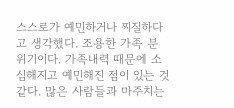스스로가 예민하거나 찌질하다고 생각했다. 조용한 가족 분위기이다. 가족내력 때문에 소심해지고 예민해진 점이 있는 것 같다. 많은 사람들과 마주치는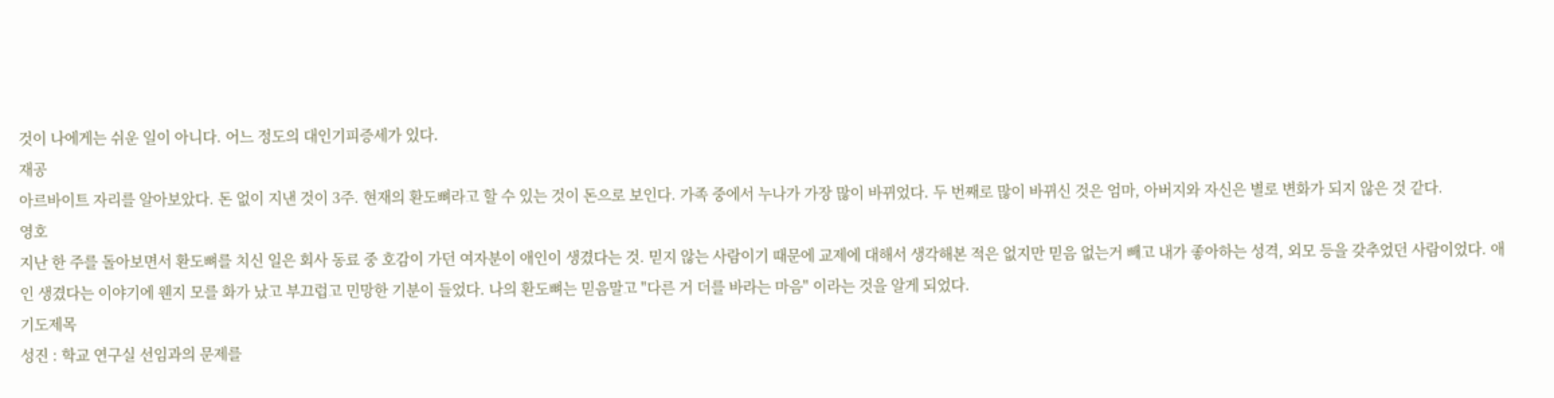것이 나에게는 쉬운 일이 아니다. 어느 정도의 대인기피증세가 있다.
재공
아르바이트 자리를 알아보았다. 돈 없이 지낸 것이 3주. 현재의 환도뼈라고 할 수 있는 것이 돈으로 보인다. 가족 중에서 누나가 가장 많이 바뀌었다. 두 번째로 많이 바뀌신 것은 엄마, 아버지와 자신은 별로 변화가 되지 않은 것 같다.
영호
지난 한 주를 돌아보면서 환도뼈를 치신 일은 회사 동료 중 호감이 가던 여자분이 애인이 생겼다는 것. 믿지 않는 사람이기 때문에 교제에 대해서 생각해본 적은 없지만 믿음 없는거 빼고 내가 좋아하는 성격, 외모 등을 갖추었던 사람이었다. 애인 생겼다는 이야기에 웬지 모를 화가 났고 부끄럽고 민망한 기분이 들었다. 나의 환도뼈는 믿음말고 "다른 거 더를 바라는 마음" 이라는 것을 알게 되었다.
기도제목
성진 : 학교 연구실 선임과의 문제를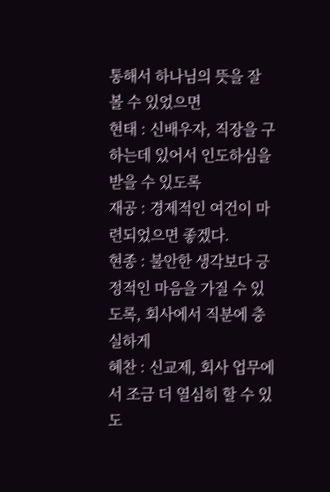통해서 하나님의 뜻을 잘 볼 수 있었으면
현태 : 신배우자, 직장을 구하는데 있어서 인도하심을 받을 수 있도록
재공 : 경제적인 여건이 마련되었으면 좋겠다.
현종 : 불안한 생각보다 긍정적인 마음을 가질 수 있도록, 회사에서 직분에 충실하게
혜찬 : 신교제, 회사 업무에서 조금 더 열심히 할 수 있도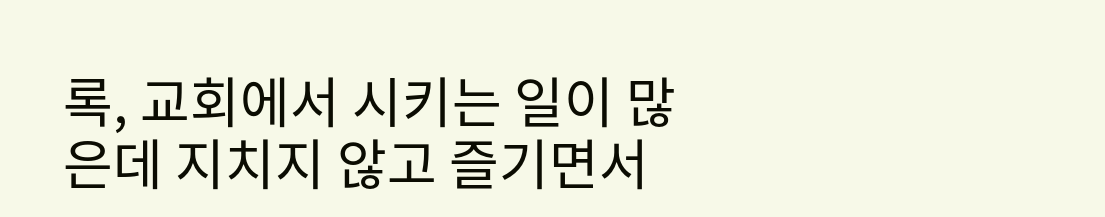록, 교회에서 시키는 일이 많은데 지치지 않고 즐기면서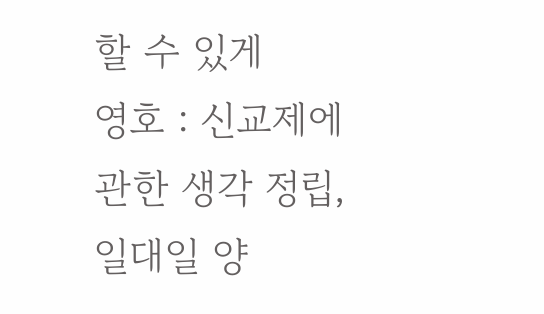할 수 있게
영호 : 신교제에 관한 생각 정립, 일대일 양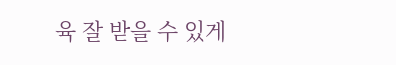육 잘 받을 수 있게